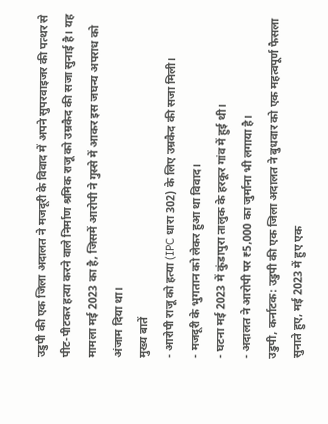उडुपी की एक जिला अदालत ने मजदूरी के विवाद में अपने सुपरवाइजर की पत्थर से पीट-पीटकर हत्या करने वाले निर्माण श्रमिक राजू को उम्रकैद की सजा सुनाई है। यह मामला मई 2023 का है, जिसमें आरोपी ने गुस्से में आकर इस जघन्य अपराध को अंजाम दिया था।
मुख्य बातें
- आरोपी राजू को हत्या (IPC धारा 302) के लिए उम्रकैद की सजा मिली।
- मजदूरी के भुगतान को लेकर हुआ था विवाद।
- घटना मई 2023 में कुंडापुरा तालुक के हरकूर गांव में हुई थी।
- अदालत ने आरोपी पर ₹5,000 का जुर्माना भी लगाया है।
उडुपी, कर्नाटक: उडुपी की एक जिला अदालत ने बुधवार को एक महत्वपूर्ण फैसला सुनाते हुए, मई 2023 में हुए एक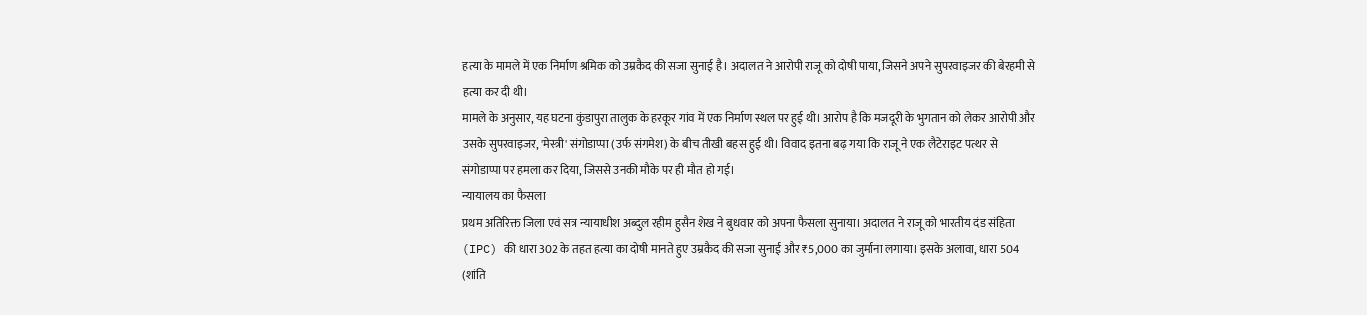हत्या के मामले में एक निर्माण श्रमिक को उम्रकैद की सजा सुनाई है। अदालत ने आरोपी राजू को दोषी पाया, जिसने अपने सुपरवाइजर की बेरहमी से हत्या कर दी थी।
मामले के अनुसार, यह घटना कुंडापुरा तालुक के हरकूर गांव में एक निर्माण स्थल पर हुई थी। आरोप है कि मजदूरी के भुगतान को लेकर आरोपी और उसके सुपरवाइजर, 'मेस्त्री' संगोडाप्पा (उर्फ संगमेश) के बीच तीखी बहस हुई थी। विवाद इतना बढ़ गया कि राजू ने एक लैटेराइट पत्थर से संगोडाप्पा पर हमला कर दिया, जिससे उनकी मौके पर ही मौत हो गई।
न्यायालय का फैसला
प्रथम अतिरिक्त जिला एवं सत्र न्यायाधीश अब्दुल रहीम हुसैन शेख ने बुधवार को अपना फैसला सुनाया। अदालत ने राजू को भारतीय दंड संहिता (IPC) की धारा 302 के तहत हत्या का दोषी मानते हुए उम्रकैद की सजा सुनाई और ₹5,000 का जुर्माना लगाया। इसके अलावा, धारा 504 (शांति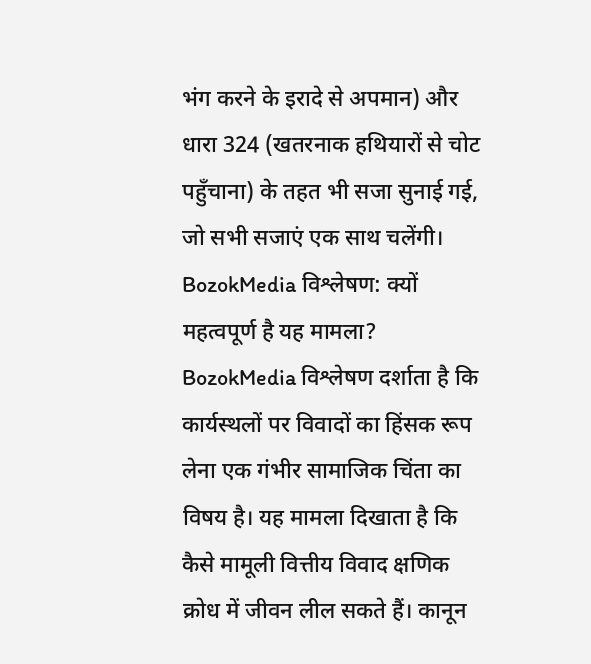भंग करने के इरादे से अपमान) और धारा 324 (खतरनाक हथियारों से चोट पहुँचाना) के तहत भी सजा सुनाई गई, जो सभी सजाएं एक साथ चलेंगी।
BozokMedia विश्लेषण: क्यों महत्वपूर्ण है यह मामला?
BozokMedia विश्लेषण दर्शाता है कि कार्यस्थलों पर विवादों का हिंसक रूप लेना एक गंभीर सामाजिक चिंता का विषय है। यह मामला दिखाता है कि कैसे मामूली वित्तीय विवाद क्षणिक क्रोध में जीवन लील सकते हैं। कानून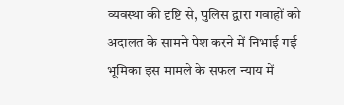व्यवस्था की दृष्टि से, पुलिस द्वारा गवाहों को अदालत के सामने पेश करने में निभाई गई भूमिका इस मामले के सफल न्याय में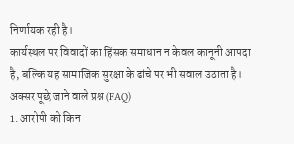निर्णायक रही है।
कार्यस्थल पर विवादों का हिंसक समाधान न केवल कानूनी आपदा है, बल्कि यह सामाजिक सुरक्षा के ढांचे पर भी सवाल उठाता है।
अक्सर पूछे जाने वाले प्रश्न (FAQ)
1. आरोपी को किन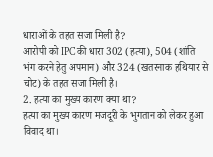धाराओं के तहत सजा मिली है?
आरोपी को IPC की धारा 302 (हत्या), 504 (शांति भंग करने हेतु अपमान) और 324 (खतरनाक हथियार से चोट) के तहत सजा मिली है।
2. हत्या का मुख्य कारण क्या था?
हत्या का मुख्य कारण मजदूरी के भुगतान को लेकर हुआ विवाद था।